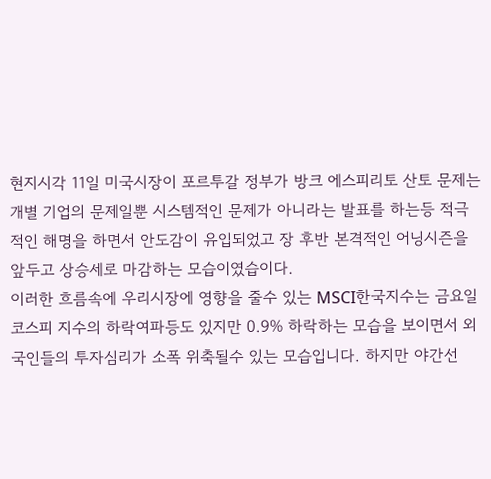현지시각 11일 미국시장이 포르투갈 정부가 방크 에스피리토 산토 문제는 개별 기업의 문제일뿐 시스템적인 문제가 아니라는 발표를 하는등 적극적인 해명을 하면서 안도감이 유입되었고 장 후반 본격적인 어닝시즌을 앞두고 상승세로 마감하는 모습이였습이다.
이러한 흐름속에 우리시장에 영향을 줄수 있는 MSCI한국지수는 금요일 코스피 지수의 하락여파등도 있지만 0.9% 하락하는 모습을 보이면서 외국인들의 투자심리가 소폭 위축될수 있는 모습입니다. 하지만 야간선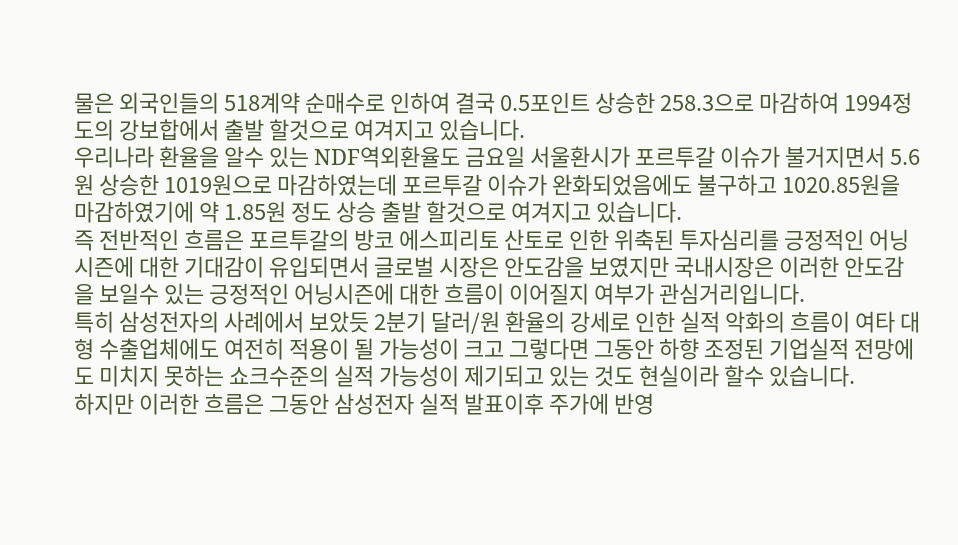물은 외국인들의 518계약 순매수로 인하여 결국 0.5포인트 상승한 258.3으로 마감하여 1994정도의 강보합에서 출발 할것으로 여겨지고 있습니다.
우리나라 환율을 알수 있는 NDF역외환율도 금요일 서울환시가 포르투갈 이슈가 불거지면서 5.6원 상승한 1019원으로 마감하였는데 포르투갈 이슈가 완화되었음에도 불구하고 1020.85원을 마감하였기에 약 1.85원 정도 상승 출발 할것으로 여겨지고 있습니다.
즉 전반적인 흐름은 포르투갈의 방코 에스피리토 산토로 인한 위축된 투자심리를 긍정적인 어닝시즌에 대한 기대감이 유입되면서 글로벌 시장은 안도감을 보였지만 국내시장은 이러한 안도감을 보일수 있는 긍정적인 어닝시즌에 대한 흐름이 이어질지 여부가 관심거리입니다.
특히 삼성전자의 사례에서 보았듯 2분기 달러/원 환율의 강세로 인한 실적 악화의 흐름이 여타 대형 수출업체에도 여전히 적용이 될 가능성이 크고 그렇다면 그동안 하향 조정된 기업실적 전망에도 미치지 못하는 쇼크수준의 실적 가능성이 제기되고 있는 것도 현실이라 할수 있습니다.
하지만 이러한 흐름은 그동안 삼성전자 실적 발표이후 주가에 반영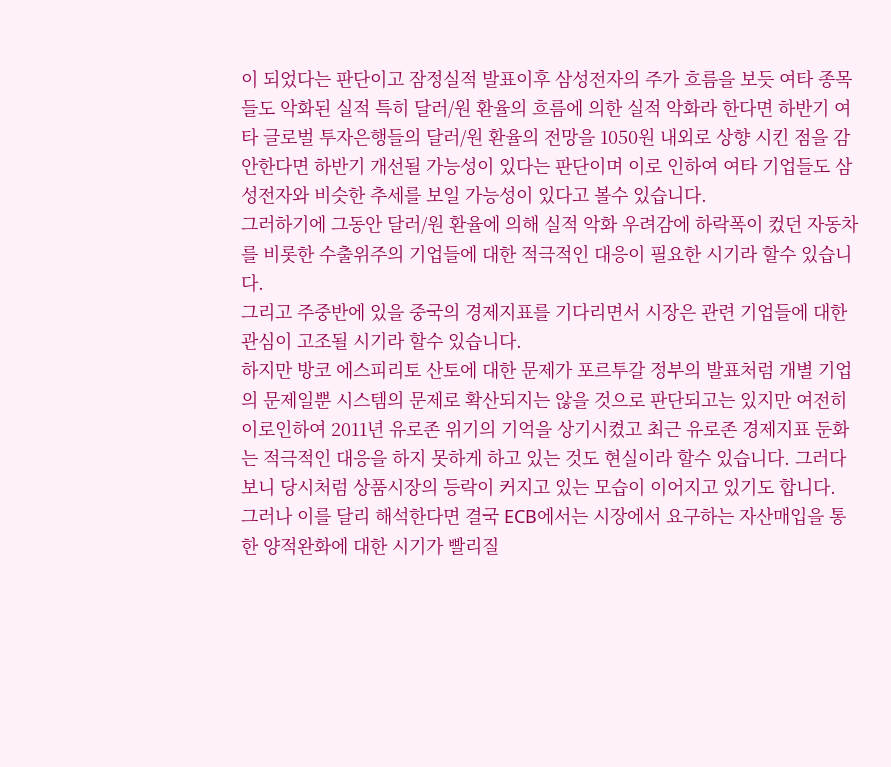이 되었다는 판단이고 잠정실적 발표이후 삼성전자의 주가 흐름을 보듯 여타 종목들도 악화된 실적 특히 달러/원 환율의 흐름에 의한 실적 악화라 한다면 하반기 여타 글로벌 투자은행들의 달러/원 환율의 전망을 1050원 내외로 상향 시킨 점을 감안한다면 하반기 개선될 가능성이 있다는 판단이며 이로 인하여 여타 기업들도 삼성전자와 비슷한 추세를 보일 가능성이 있다고 볼수 있습니다.
그러하기에 그동안 달러/원 환율에 의해 실적 악화 우려감에 하락폭이 컸던 자동차를 비롯한 수출위주의 기업들에 대한 적극적인 대응이 필요한 시기라 할수 있습니다.
그리고 주중반에 있을 중국의 경제지표를 기다리면서 시장은 관련 기업들에 대한 관심이 고조될 시기라 할수 있습니다.
하지만 방코 에스피리토 산토에 대한 문제가 포르투갈 정부의 발표처럼 개별 기업의 문제일뿐 시스템의 문제로 확산되지는 않을 것으로 판단되고는 있지만 여전히 이로인하여 2011년 유로존 위기의 기억을 상기시켰고 최근 유로존 경제지표 둔화는 적극적인 대응을 하지 못하게 하고 있는 것도 현실이라 할수 있습니다. 그러다 보니 당시처럼 상품시장의 등락이 커지고 있는 모습이 이어지고 있기도 합니다.
그러나 이를 달리 해석한다면 결국 ECB에서는 시장에서 요구하는 자산매입을 통한 양적완화에 대한 시기가 빨리질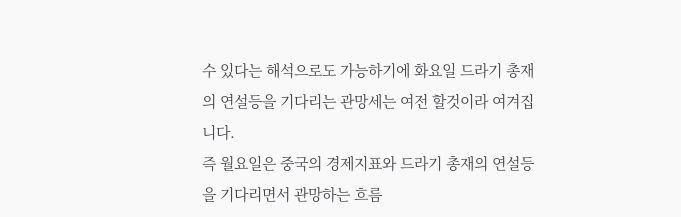수 있다는 해석으로도 가능하기에 화요일 드라기 총재의 연설등을 기다리는 관망세는 여전 할것이라 여겨집니다.
즉 월요일은 중국의 경제지표와 드라기 총재의 연설등을 기다리면서 관망하는 흐름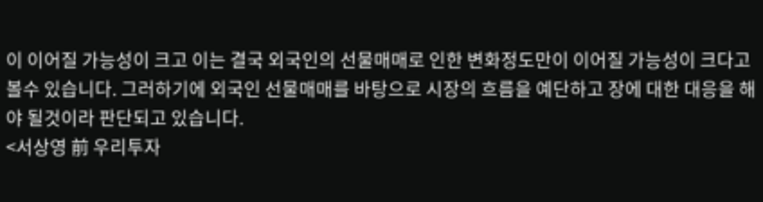이 이어질 가능성이 크고 이는 결국 외국인의 선물매매로 인한 변화정도만이 이어질 가능성이 크다고 볼수 있습니다. 그러하기에 외국인 선물매매를 바탕으로 시장의 흐름을 예단하고 장에 대한 대응을 해야 될것이라 판단되고 있습니다.
<서상영 前 우리투자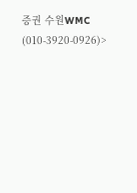증권 수원WMC (010-3920-0926)>